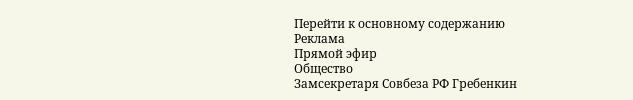Перейти к основному содержанию
Реклама
Прямой эфир
Общество
Замсекретаря Совбеза РФ Гребенкин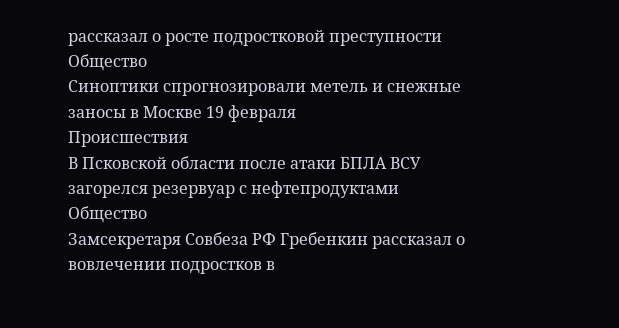рассказал о росте подростковой преступности
Общество
Синоптики спрогнозировали метель и снежные заносы в Москве 19 февраля
Происшествия
В Псковской области после атаки БПЛА ВСУ загорелся резервуар с нефтепродуктами
Общество
Замсекретаря Совбеза РФ Гребенкин рассказал о вовлечении подростков в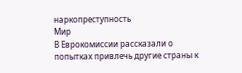наркопреступность
Мир
В Еврокомиссии рассказали о попытках привлечь другие страны к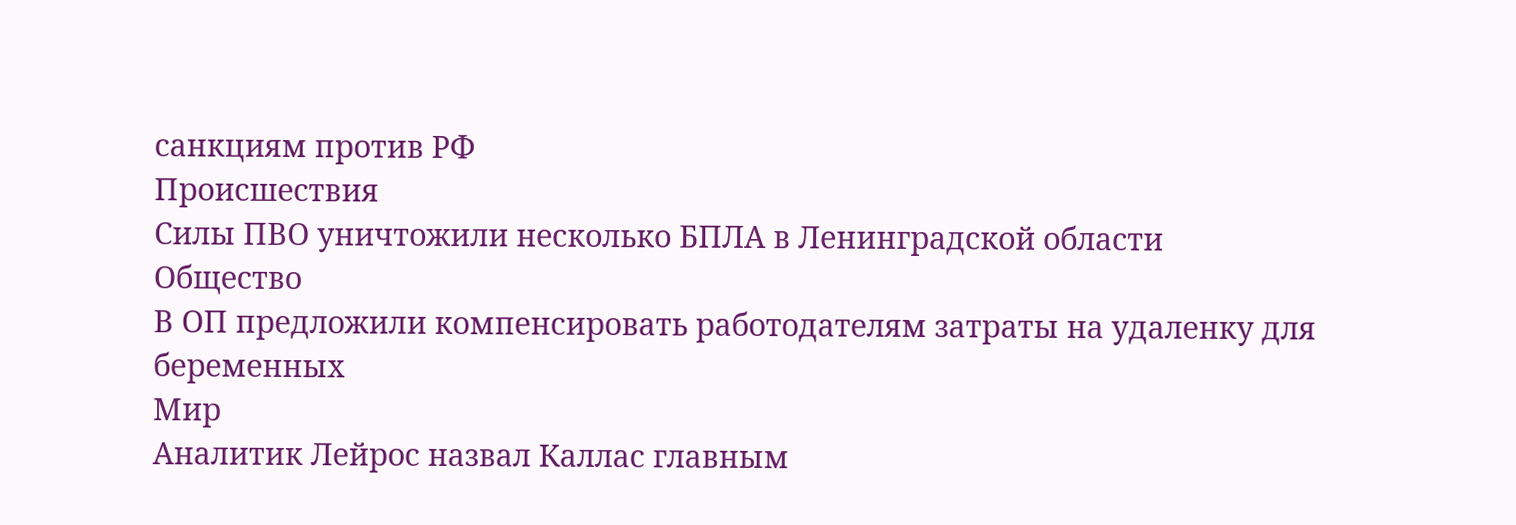санкциям против РФ
Происшествия
Силы ПВО уничтожили несколько БПЛА в Ленинградской области
Общество
В ОП предложили компенсировать работодателям затраты на удаленку для беременных
Мир
Аналитик Лейрос назвал Каллас главным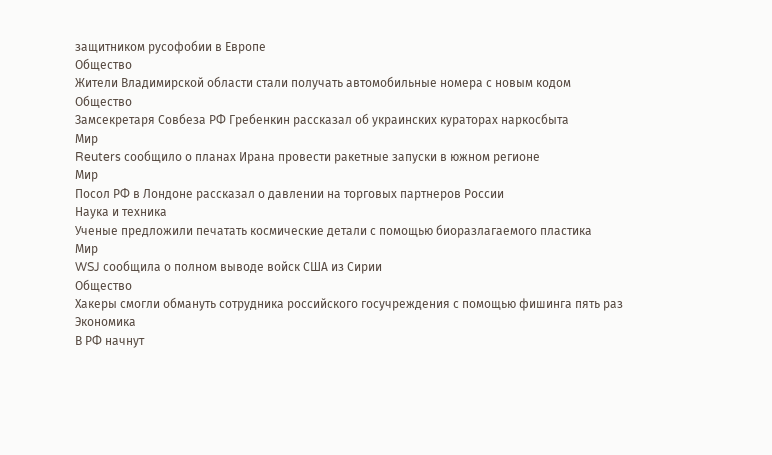защитником русофобии в Европе
Общество
Жители Владимирской области стали получать автомобильные номера с новым кодом
Общество
Замсекретаря Совбеза РФ Гребенкин рассказал об украинских кураторах наркосбыта
Мир
Reuters сообщило о планах Ирана провести ракетные запуски в южном регионе
Мир
Посол РФ в Лондоне рассказал о давлении на торговых партнеров России
Наука и техника
Ученые предложили печатать космические детали с помощью биоразлагаемого пластика
Мир
WSJ сообщила о полном выводе войск США из Сирии
Общество
Хакеры смогли обмануть сотрудника российского госучреждения с помощью фишинга пять раз
Экономика
В РФ начнут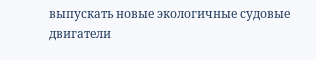выпускать новые экологичные судовые двигатели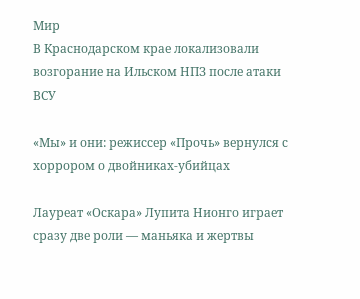Мир
В Краснодарском крае локализовали возгорание на Ильском НПЗ после атаки ВСУ

«Мы» и они: режиссер «Прочь» вернулся с хоррором о двойниках-убийцах

Лауреат «Оскара» Лупита Нионго играет сразу две роли — маньяка и жертвы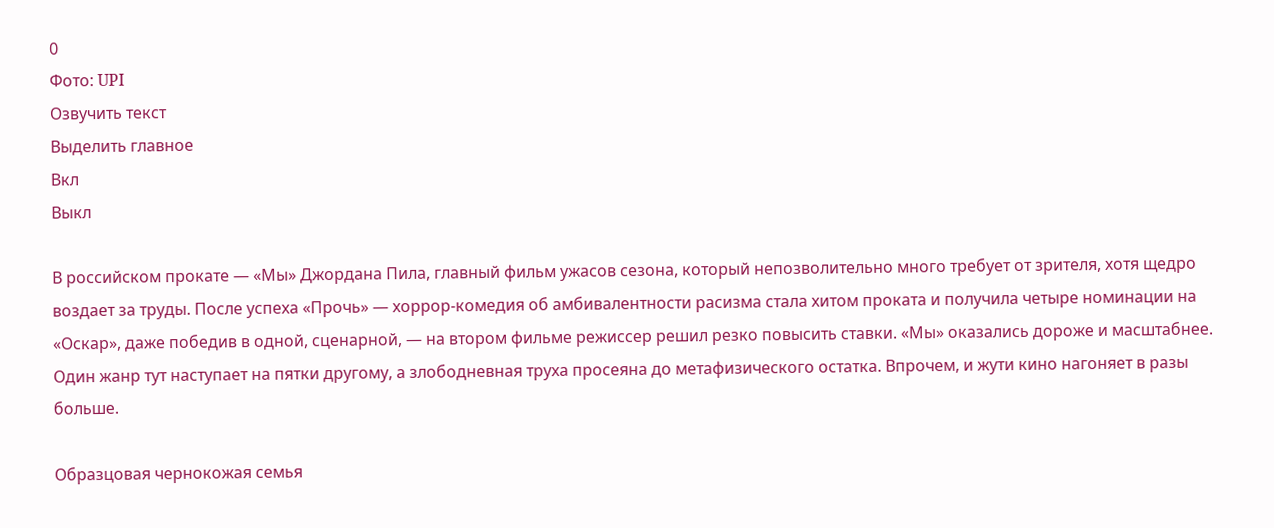0
Фото: UPI
Озвучить текст
Выделить главное
Вкл
Выкл

В российском прокате — «Мы» Джордана Пила, главный фильм ужасов сезона, который непозволительно много требует от зрителя, хотя щедро воздает за труды. После успеха «Прочь» — хоррор-комедия об амбивалентности расизма стала хитом проката и получила четыре номинации на «Оскар», даже победив в одной, сценарной, — на втором фильме режиссер решил резко повысить ставки. «Мы» оказались дороже и масштабнее. Один жанр тут наступает на пятки другому, а злободневная труха просеяна до метафизического остатка. Впрочем, и жути кино нагоняет в разы больше.

Образцовая чернокожая семья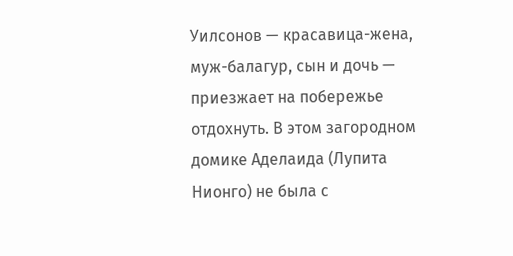Уилсонов — красавица-жена, муж-балагур, сын и дочь — приезжает на побережье отдохнуть. В этом загородном домике Аделаида (Лупита Нионго) не была с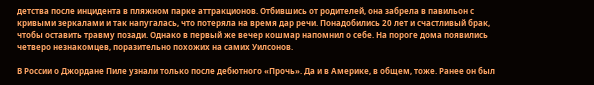детства после инцидента в пляжном парке аттракционов. Отбившись от родителей, она забрела в павильон с кривыми зеркалами и так напугалась, что потеряла на время дар речи. Понадобились 20 лет и счастливый брак, чтобы оставить травму позади. Однако в первый же вечер кошмар напомнил о себе. На пороге дома появились четверо незнакомцев, поразительно похожих на самих Уилсонов.

В России о Джордане Пиле узнали только после дебютного «Прочь». Да и в Америке, в общем, тоже. Ранее он был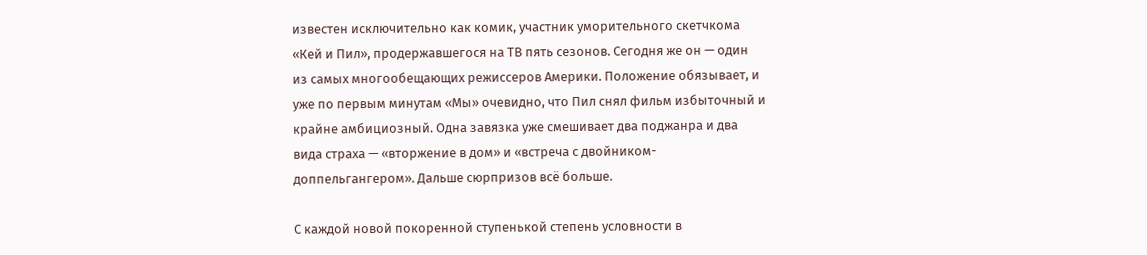известен исключительно как комик, участник уморительного скетчкома «Кей и Пил», продержавшегося на ТВ пять сезонов. Сегодня же он — один из самых многообещающих режиссеров Америки. Положение обязывает, и уже по первым минутам «Мы» очевидно, что Пил снял фильм избыточный и крайне амбициозный. Одна завязка уже смешивает два поджанра и два вида страха — «вторжение в дом» и «встреча с двойником-доппельгангером». Дальше сюрпризов всё больше.

С каждой новой покоренной ступенькой степень условности в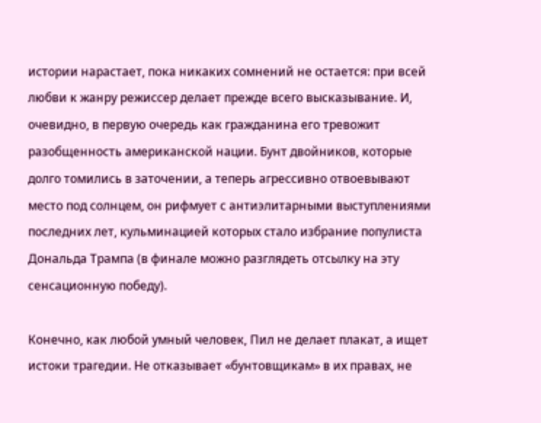истории нарастает, пока никаких сомнений не остается: при всей любви к жанру режиссер делает прежде всего высказывание. И, очевидно, в первую очередь как гражданина его тревожит разобщенность американской нации. Бунт двойников, которые долго томились в заточении, а теперь агрессивно отвоевывают место под солнцем, он рифмует с антиэлитарными выступлениями последних лет, кульминацией которых стало избрание популиста Дональда Трампа (в финале можно разглядеть отсылку на эту сенсационную победу).

Конечно, как любой умный человек, Пил не делает плакат, а ищет истоки трагедии. Не отказывает «бунтовщикам» в их правах, не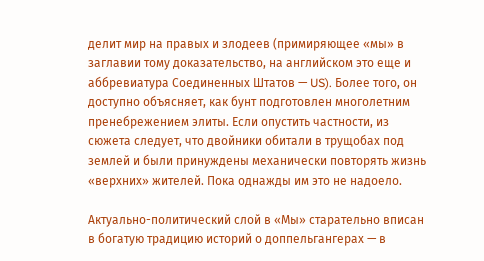делит мир на правых и злодеев (примиряющее «мы» в заглавии тому доказательство, на английском это еще и аббревиатура Соединенных Штатов — US). Более того, он доступно объясняет, как бунт подготовлен многолетним пренебрежением элиты. Если опустить частности, из сюжета следует, что двойники обитали в трущобах под землей и были принуждены механически повторять жизнь «верхних» жителей. Пока однажды им это не надоело.

Актуально-политический слой в «Мы» старательно вписан в богатую традицию историй о доппельгангерах — в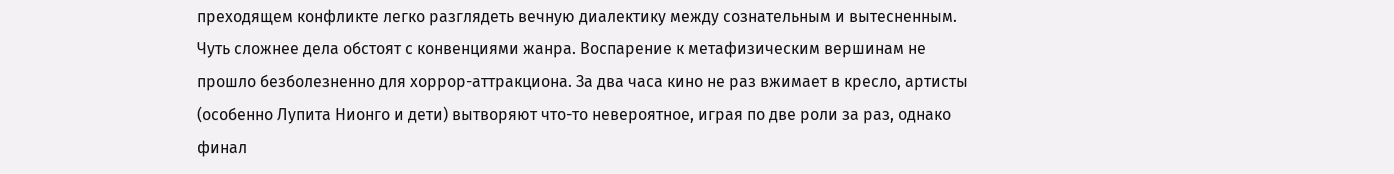преходящем конфликте легко разглядеть вечную диалектику между сознательным и вытесненным. Чуть сложнее дела обстоят с конвенциями жанра. Воспарение к метафизическим вершинам не прошло безболезненно для хоррор-аттракциона. За два часа кино не раз вжимает в кресло, артисты (особенно Лупита Нионго и дети) вытворяют что-то невероятное, играя по две роли за раз, однако финал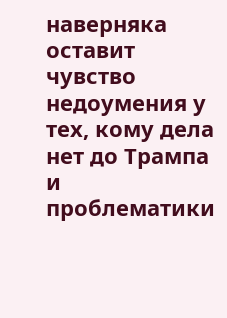наверняка оставит чувство недоумения у тех, кому дела нет до Трампа и проблематики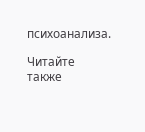психоанализа.

Читайте также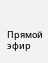Прямой эфир